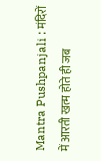Mantra Pushpanjali : मंदिरों में आरती खत्म होते ही जब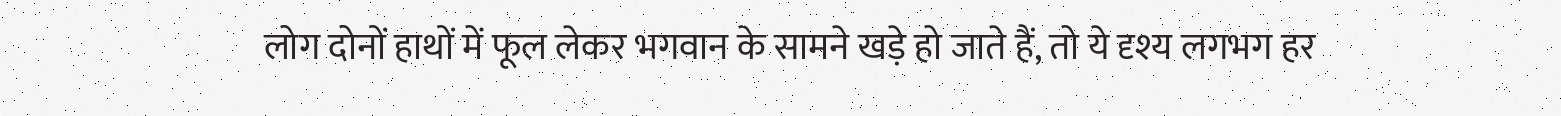लोग दोनों हाथों में फूल लेकर भगवान के सामने खड़े हो जाते हैं, तो ये दृश्य लगभग हर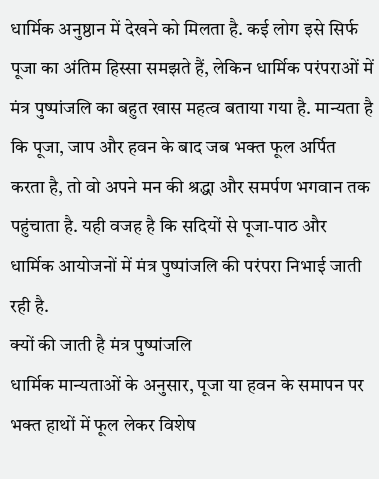धार्मिक अनुष्ठान में देखने को मिलता है. कई लोग इसे सिर्फ पूजा का अंतिम हिस्सा समझते हैं, लेकिन धार्मिक परंपराओं में मंत्र पुष्पांजलि का बहुत खास महत्व बताया गया है. मान्यता है कि पूजा, जाप और हवन के बाद जब भक्त फूल अर्पित करता है, तो वो अपने मन की श्रद्धा और समर्पण भगवान तक पहुंचाता है. यही वजह है कि सदियों से पूजा-पाठ और धार्मिक आयोजनों में मंत्र पुष्पांजलि की परंपरा निभाई जाती रही है.
क्यों की जाती है मंत्र पुष्पांजलि
धार्मिक मान्यताओं के अनुसार, पूजा या हवन के समापन पर भक्त हाथों में फूल लेकर विशेष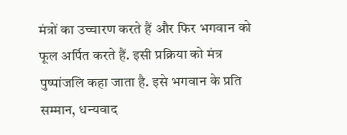मंत्रों का उच्चारण करते हैं और फिर भगवान को फूल अर्पित करते हैं. इसी प्रक्रिया को मंत्र पुष्पांजलि कहा जाता है. इसे भगवान के प्रति सम्मान, धन्यवाद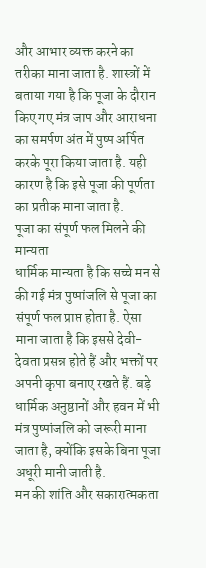और आभार व्यक्त करने का तरीका माना जाता है. शास्त्रों में बताया गया है कि पूजा के दौरान किए गए मंत्र जाप और आराधना का समर्पण अंत में पुष्प अर्पित करके पूरा किया जाता है. यही कारण है कि इसे पूजा की पूर्णता का प्रतीक माना जाता है.
पूजा का संपूर्ण फल मिलने की मान्यता
धार्मिक मान्यता है कि सच्चे मन से की गई मंत्र पुष्पांजलि से पूजा का संपूर्ण फल प्राप्त होता है. ऐसा माना जाता है कि इससे देवी-देवता प्रसन्न होते हैं और भक्तों पर अपनी कृपा बनाए रखते हैं. बड़े धार्मिक अनुष्ठानों और हवन में भी मंत्र पुष्पांजलि को जरूरी माना जाता है, क्योंकि इसके बिना पूजा अधूरी मानी जाती है.
मन की शांति और सकारात्मकता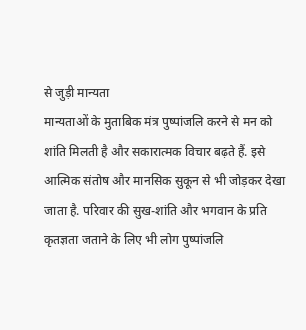से जुड़ी मान्यता
मान्यताओं के मुताबिक मंत्र पुष्पांजलि करने से मन को शांति मिलती है और सकारात्मक विचार बढ़ते हैं. इसे आत्मिक संतोष और मानसिक सुकून से भी जोड़कर देखा जाता है. परिवार की सुख-शांति और भगवान के प्रति कृतज्ञता जताने के लिए भी लोग पुष्पांजलि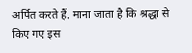अर्पित करते हैं. माना जाता है कि श्रद्धा से किए गए इस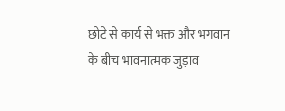छोटे से कार्य से भक्त और भगवान के बीच भावनात्मक जुड़ाव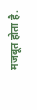मजबूत होता है.